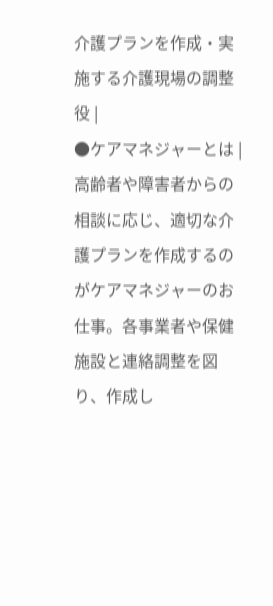介護プランを作成・実施する介護現場の調整役 |
●ケアマネジャーとは |
高齢者や障害者からの相談に応じ、適切な介護プランを作成するのがケアマネジャーのお仕事。各事業者や保健施設と連絡調整を図り、作成し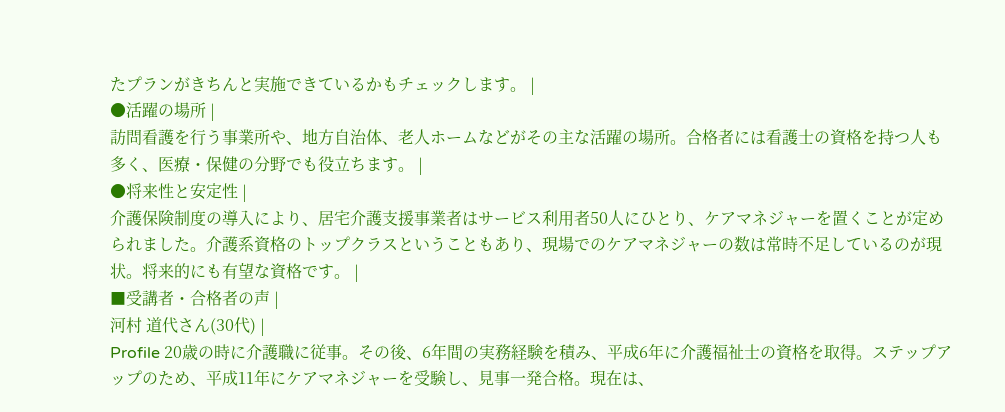たプランがきちんと実施できているかもチェックします。 |
●活躍の場所 |
訪問看護を行う事業所や、地方自治体、老人ホームなどがその主な活躍の場所。合格者には看護士の資格を持つ人も多く、医療・保健の分野でも役立ちます。 |
●将来性と安定性 |
介護保険制度の導入により、居宅介護支援事業者はサービス利用者50人にひとり、ケアマネジャーを置くことが定められました。介護系資格のトップクラスということもあり、現場でのケアマネジャーの数は常時不足しているのが現状。将来的にも有望な資格です。 |
■受講者・合格者の声 |
河村 道代さん(30代) |
Profile 20歳の時に介護職に従事。その後、6年間の実務経験を積み、平成6年に介護福祉士の資格を取得。ステップアップのため、平成11年にケアマネジャーを受験し、見事一発合格。現在は、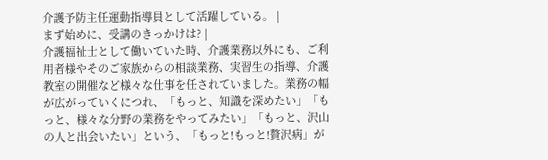介護予防主任運動指導員として活躍している。 |
まず始めに、受講のきっかけは? |
介護福祉士として働いていた時、介護業務以外にも、ご利用者様やそのご家族からの相談業務、実習生の指導、介護教室の開催など様々な仕事を任されていました。業務の幅が広がっていくにつれ、「もっと、知識を深めたい」「もっと、様々な分野の業務をやってみたい」「もっと、沢山の人と出会いたい」という、「もっと!もっと!贅沢病」が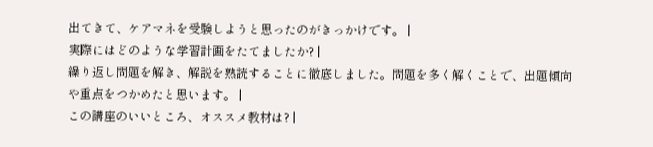出てきて、ケアマネを受験しようと思ったのがきっかけです。 |
実際にはどのような学習計画をたてましたか? |
繰り返し問題を解き、解説を熟読することに徹底しました。問題を多く解くことで、出題傾向や重点をつかめたと思います。 |
この講座のいいところ、オススメ教材は? |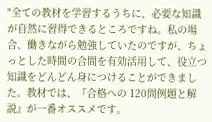"全ての教材を学習するうちに、必要な知識が自然に習得できるところですね。私の場合、働きながら勉強していたのですが、ちょっとした時間の合間を有効活用して、役立つ知識をどんどん身につけることができました。教材では、『合格への 120問例題と解説』が一番オススメです。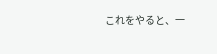これをやると、一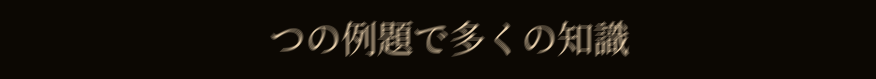つの例題で多くの知識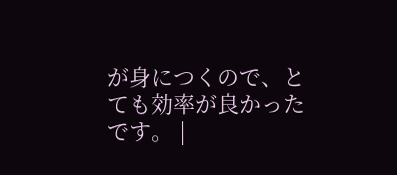が身につくので、とても効率が良かったです。 |